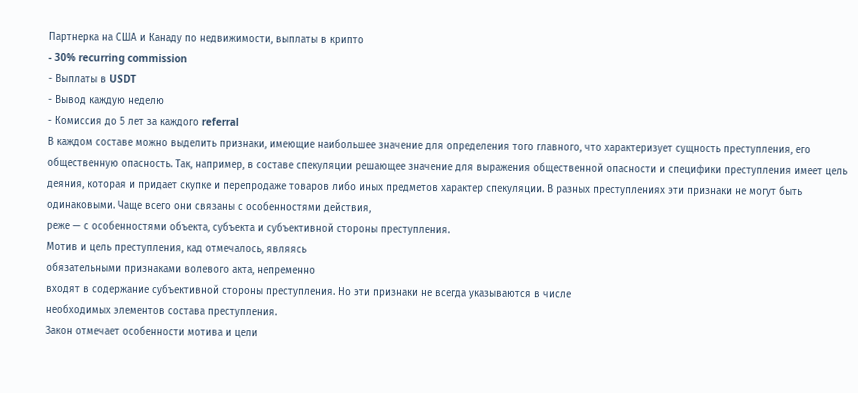Партнерка на США и Канаду по недвижимости, выплаты в крипто
- 30% recurring commission
- Выплаты в USDT
- Вывод каждую неделю
- Комиссия до 5 лет за каждого referral
В каждом составе можно выделить признаки, имеющие наибольшее значение для определения того главного, что характеризует сущность преступления, его общественную опасность. Так, например, в составе спекуляции решающее значение для выражения общественной опасности и специфики преступления имеет цель деяния, которая и придает скупке и перепродаже товаров либо иных предметов характер спекуляции. В разных преступлениях эти признаки не могут быть одинаковыми. Чаще всего они связаны с особенностями действия,
реже — с особенностями объекта, субъекта и субъективной стороны преступления.
Мотив и цель преступления, кад отмечалось, являясь
обязательными признаками волевого акта, непременно
входят в содержание субъективной стороны преступления. Но эти признаки не всегда указываются в числе
необходимых элементов состава преступления.
Закон отмечает особенности мотива и цели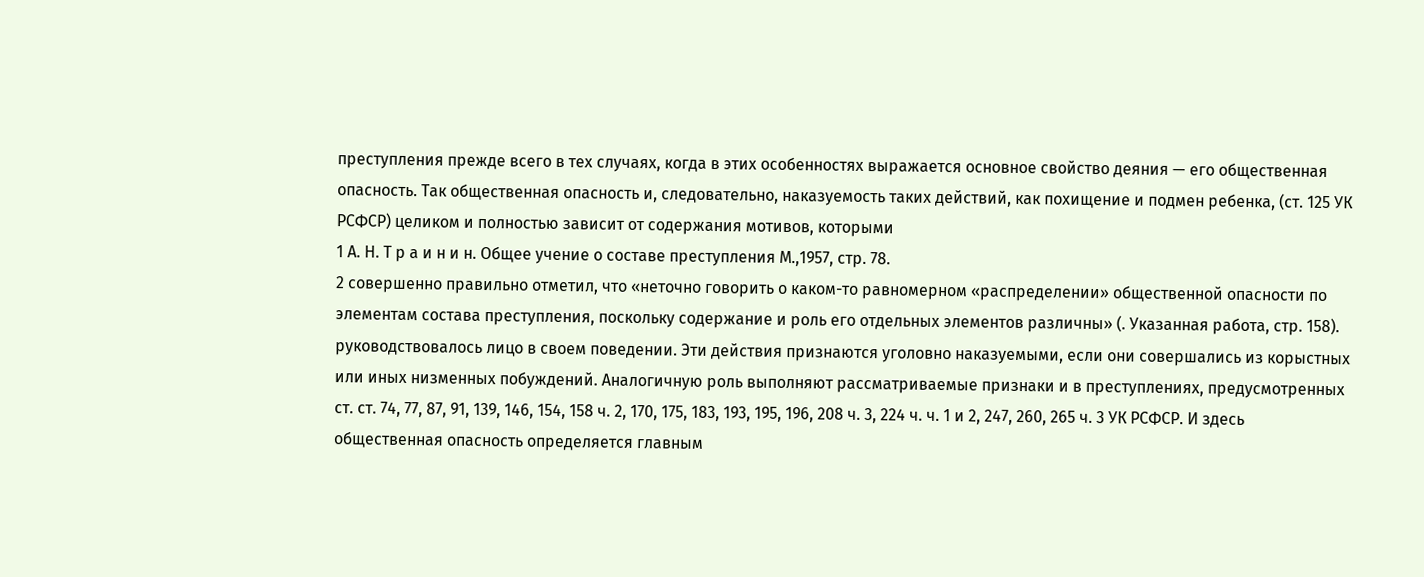преступления прежде всего в тех случаях, когда в этих особенностях выражается основное свойство деяния — его общественная опасность. Так общественная опасность и, следовательно, наказуемость таких действий, как похищение и подмен ребенка, (ст. 125 УК РСФСР) целиком и полностью зависит от содержания мотивов, которыми
1 А. Н. Т р а и н и н. Общее учение о составе преступления М.,1957, стр. 78.
2 совершенно правильно отметил, что «неточно говорить о каком-то равномерном «распределении» общественной опасности по элементам состава преступления, поскольку содержание и роль его отдельных элементов различны» (. Указанная работа, стр. 158).
руководствовалось лицо в своем поведении. Эти действия признаются уголовно наказуемыми, если они совершались из корыстных или иных низменных побуждений. Аналогичную роль выполняют рассматриваемые признаки и в преступлениях, предусмотренных ст. ст. 74, 77, 87, 91, 139, 146, 154, 158 ч. 2, 170, 175, 183, 193, 195, 196, 208 ч. 3, 224 ч. ч. 1 и 2, 247, 260, 265 ч. 3 УК РСФСР. И здесь общественная опасность определяется главным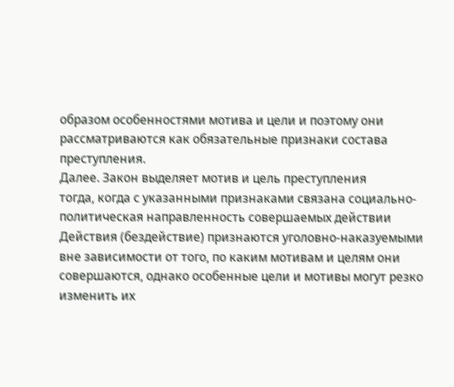образом особенностями мотива и цели и поэтому они
рассматриваются как обязательные признаки состава
преступления.
Далее. Закон выделяет мотив и цель преступления
тогда, когда с указанными признаками связана социально-политическая направленность совершаемых действии
Действия (бездействие) признаются уголовно-наказуемыми вне зависимости от того, по каким мотивам и целям они совершаются, однако особенные цели и мотивы могут резко изменить их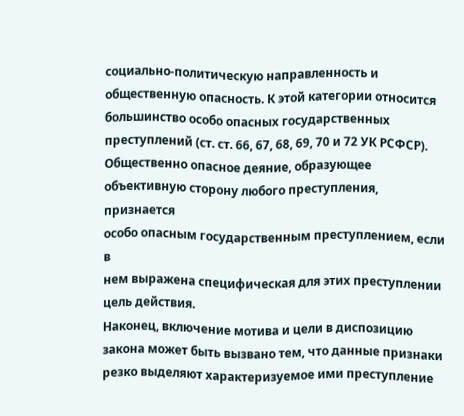социально-политическую направленность и общественную опасность. К этой категории относится большинство особо опасных государственных преступлений (ст. ст. 66, 67, 68, 69, 70 и 72 УК РСФСР). Общественно опасное деяние, образующее
объективную сторону любого преступления, признается
особо опасным государственным преступлением, если в
нем выражена специфическая для этих преступлении
цель действия.
Наконец, включение мотива и цели в диспозицию закона может быть вызвано тем, что данные признаки резко выделяют характеризуемое ими преступление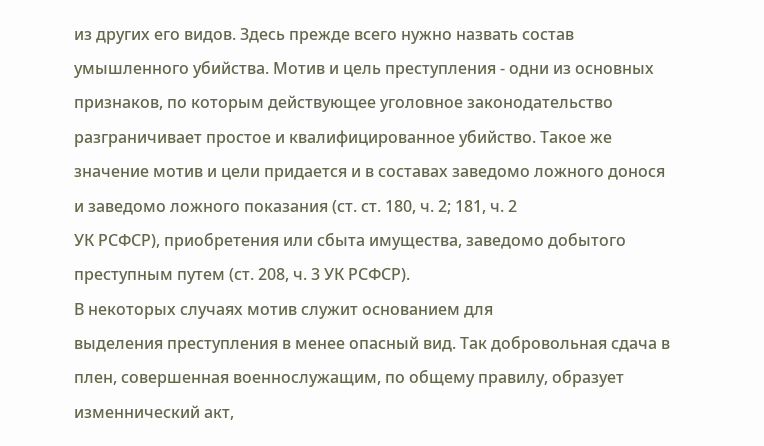из других его видов. Здесь прежде всего нужно назвать состав умышленного убийства. Мотив и цель преступления - одни из основных признаков, по которым действующее уголовное законодательство разграничивает простое и квалифицированное убийство. Такое же значение мотив и цели придается и в составах заведомо ложного донося и заведомо ложного показания (ст. ст. 180, ч. 2; 181, ч. 2
УК РСФСР), приобретения или сбыта имущества, заведомо добытого преступным путем (ст. 208, ч. 3 УК РСФСР).
В некоторых случаях мотив служит основанием для
выделения преступления в менее опасный вид. Так добровольная сдача в плен, совершенная военнослужащим, по общему правилу, образует изменнический акт,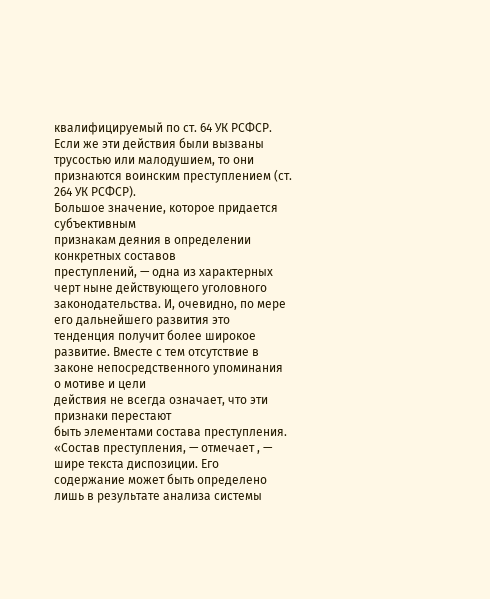квалифицируемый по ст. 64 УК РСФСР. Если же эти действия были вызваны трусостью или малодушием, то они
признаются воинским преступлением (ст. 264 УК РСФСР).
Большое значение, которое придается субъективным
признакам деяния в определении конкретных составов
преступлений, — одна из характерных черт ныне действующего уголовного законодательства. И, очевидно, по мере его дальнейшего развития это тенденция получит более широкое развитие. Вместе с тем отсутствие в
законе непосредственного упоминания о мотиве и цели
действия не всегда означает, что эти признаки перестают
быть элементами состава преступления. «Состав преступления, — отмечает , — шире текста диспозиции. Его содержание может быть определено лишь в результате анализа системы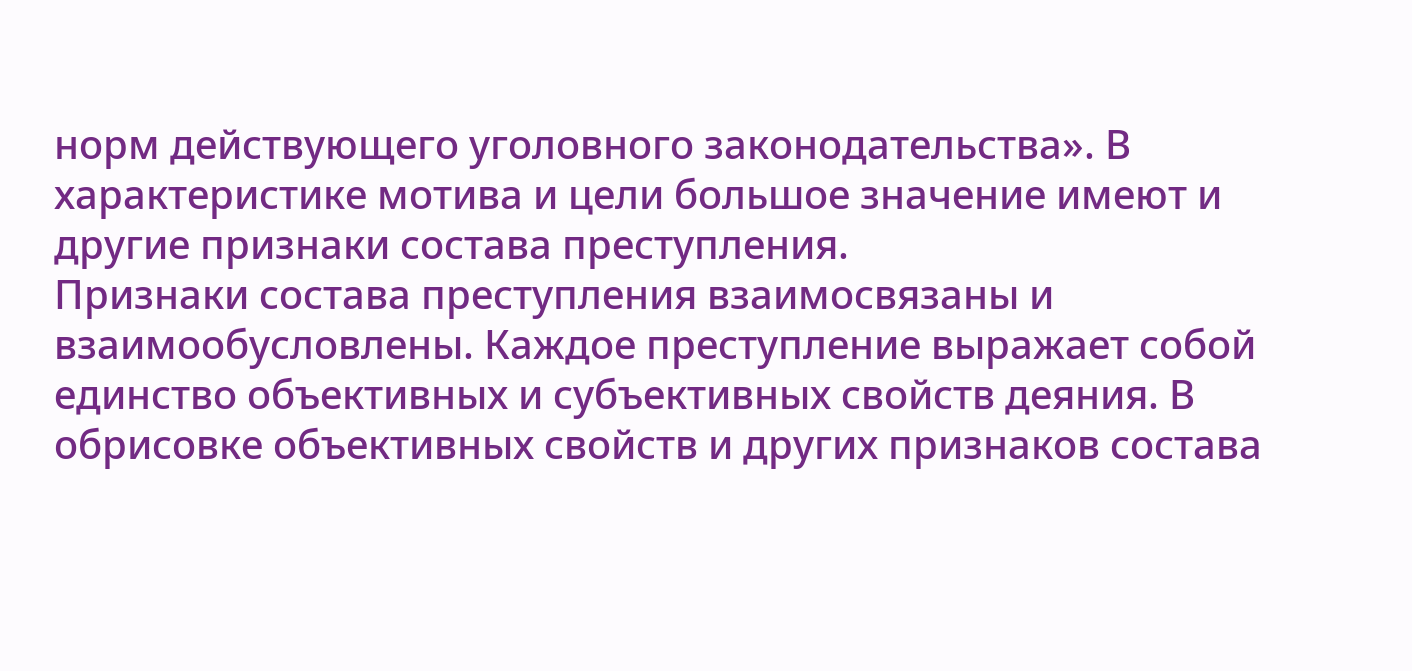норм действующего уголовного законодательства». В характеристике мотива и цели большое значение имеют и другие признаки состава преступления.
Признаки состава преступления взаимосвязаны и
взаимообусловлены. Каждое преступление выражает собой единство объективных и субъективных свойств деяния. В обрисовке объективных свойств и других признаков состава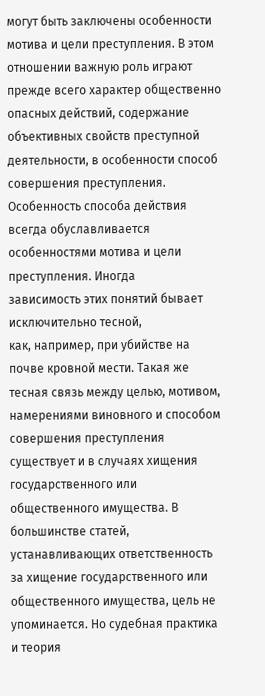могут быть заключены особенности мотива и цели преступления. В этом отношении важную роль играют прежде всего характер общественно опасных действий, содержание объективных свойств преступной деятельности, в особенности способ совершения преступления.
Особенность способа действия всегда обуславливается особенностями мотива и цели преступления. Иногда
зависимость этих понятий бывает исключительно тесной,
как, например, при убийстве на почве кровной мести. Такая же тесная связь между целью, мотивом, намерениями виновного и способом совершения преступления существует и в случаях хищения государственного или общественного имущества. В большинстве статей, устанавливающих ответственность за хищение государственного или общественного имущества, цель не упоминается. Но судебная практика и теория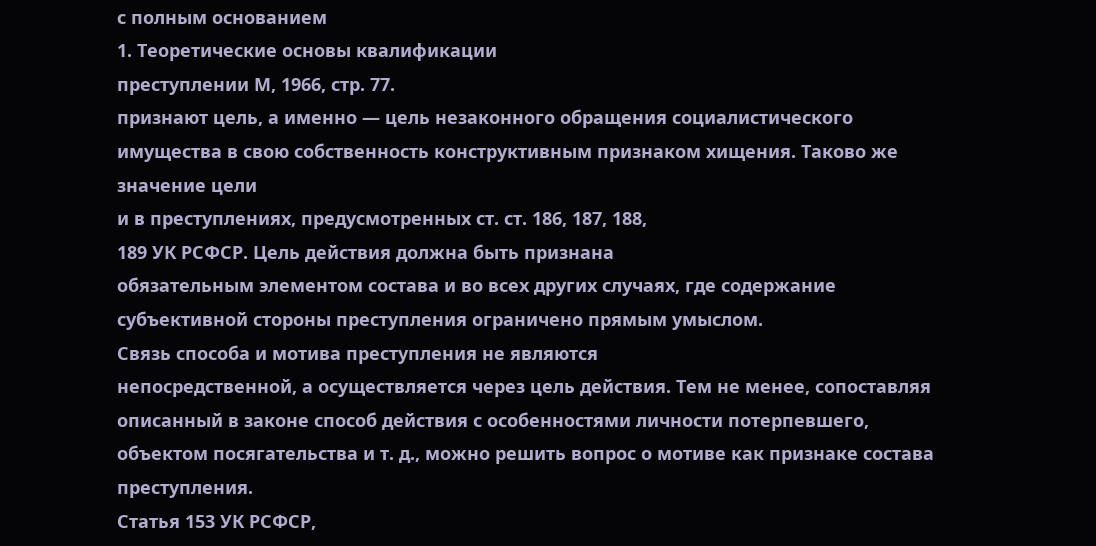с полным основанием
1. Теоретические основы квалификации
преступлении М, 1966, стр. 77.
признают цель, а именно — цель незаконного обращения социалистического имущества в свою собственность конструктивным признаком хищения. Таково же значение цели
и в преступлениях, предусмотренных ст. ст. 186, 187, 188,
189 УК РСФСР. Цель действия должна быть признана
обязательным элементом состава и во всех других случаях, где содержание субъективной стороны преступления ограничено прямым умыслом.
Связь способа и мотива преступления не являются
непосредственной, а осуществляется через цель действия. Тем не менее, сопоставляя описанный в законе способ действия с особенностями личности потерпевшего, объектом посягательства и т. д., можно решить вопрос о мотиве как признаке состава преступления.
Статья 153 УК РСФСР,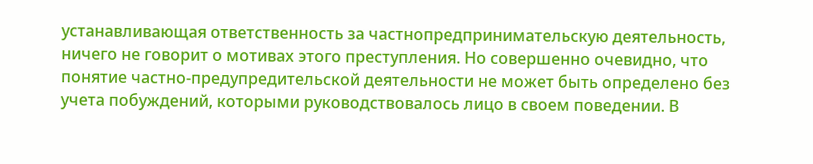устанавливающая ответственность за частнопредпринимательскую деятельность, ничего не говорит о мотивах этого преступления. Но совершенно очевидно, что понятие частно-предупредительской деятельности не может быть определено без учета побуждений, которыми руководствовалось лицо в своем поведении. В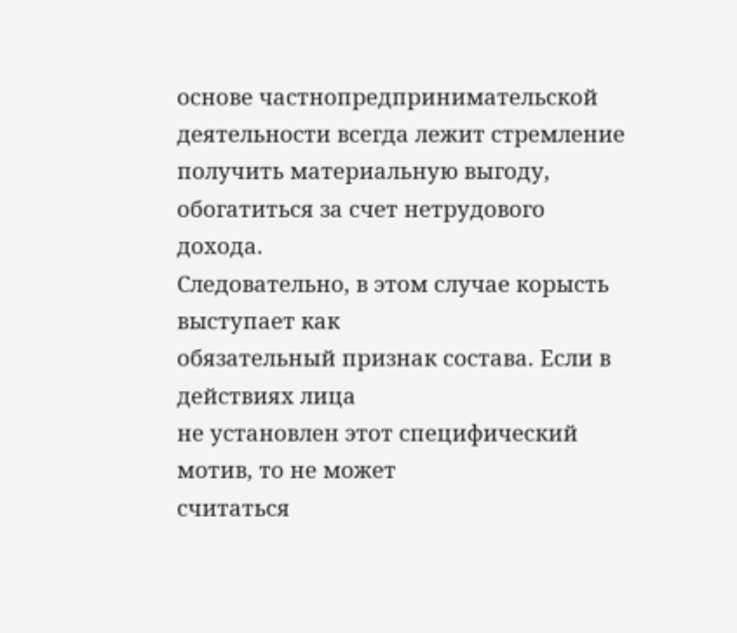основе частнопредпринимательской
деятельности всегда лежит стремление получить материальную выгоду, обогатиться за счет нетрудового дохода.
Следовательно, в этом случае корысть выступает как
обязательный признак состава. Если в действиях лица
не установлен этот специфический мотив, то не может
считаться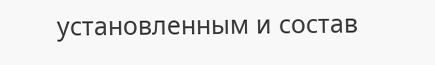установленным и состав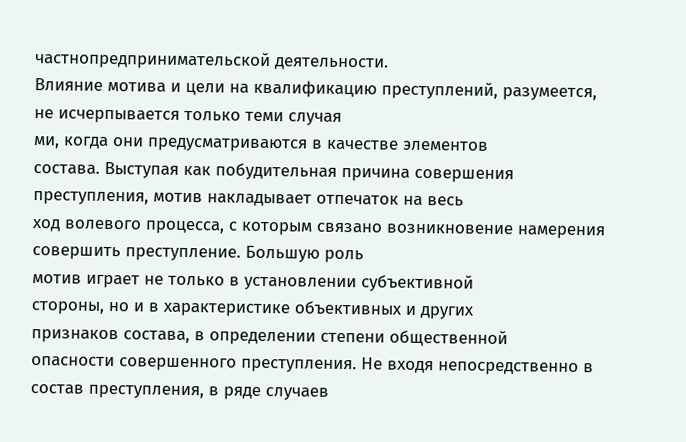частнопредпринимательской деятельности.
Влияние мотива и цели на квалификацию преступлений, разумеется, не исчерпывается только теми случая
ми, когда они предусматриваются в качестве элементов
состава. Выступая как побудительная причина совершения преступления, мотив накладывает отпечаток на весь
ход волевого процесса, с которым связано возникновение намерения совершить преступление. Большую роль
мотив играет не только в установлении субъективной
стороны, но и в характеристике объективных и других
признаков состава, в определении степени общественной
опасности совершенного преступления. Не входя непосредственно в состав преступления, в ряде случаев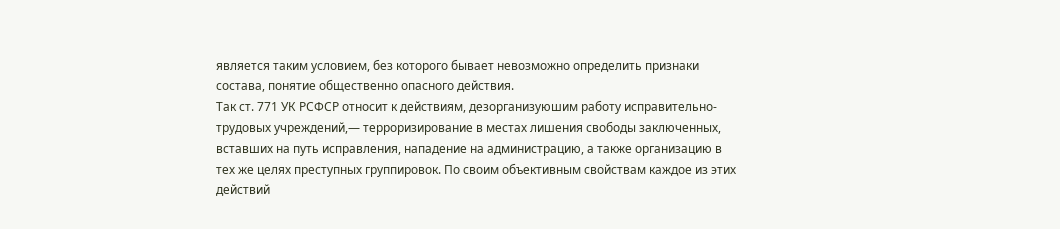является таким условием, без которого бывает невозможно определить признаки состава, понятие общественно опасного действия.
Так ст. 771 УК РСФСР относит к действиям, дезорганизуюшим работу исправительно-трудовых учреждений,— терроризирование в местах лишения свободы заключенных, вставших на путь исправления, нападение на администрацию, а также организацию в тех же целях преступных группировок. По своим объективным свойствам каждое из этих действий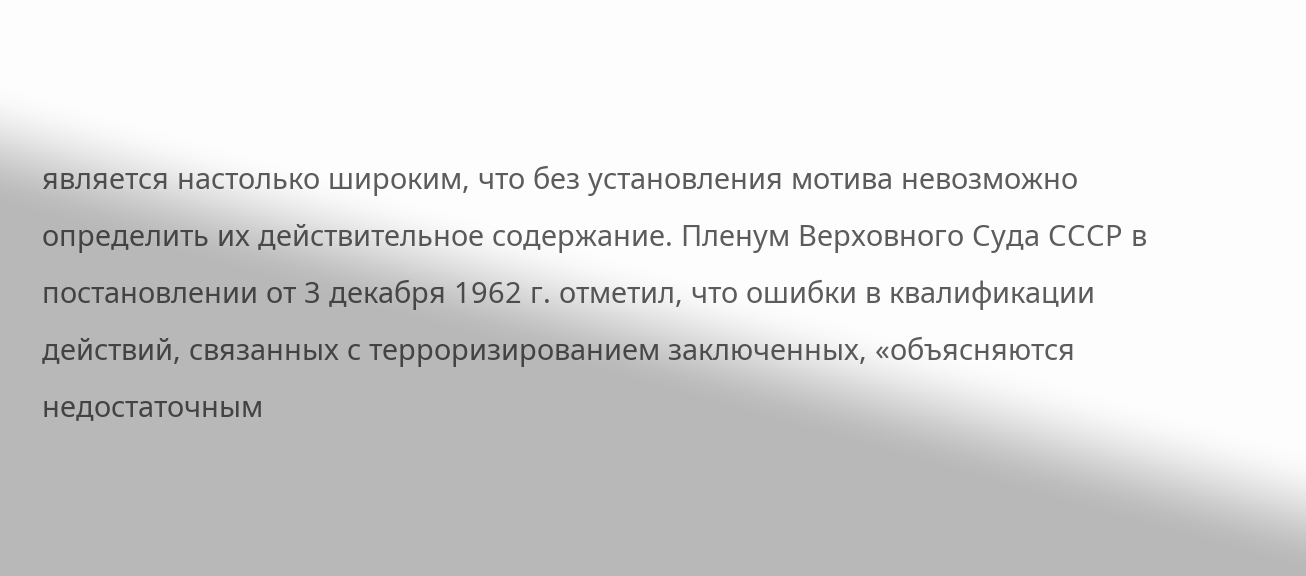является настолько широким, что без установления мотива невозможно определить их действительное содержание. Пленум Верховного Суда СССР в постановлении от 3 декабря 1962 г. отметил, что ошибки в квалификации действий, связанных с терроризированием заключенных, «объясняются недостаточным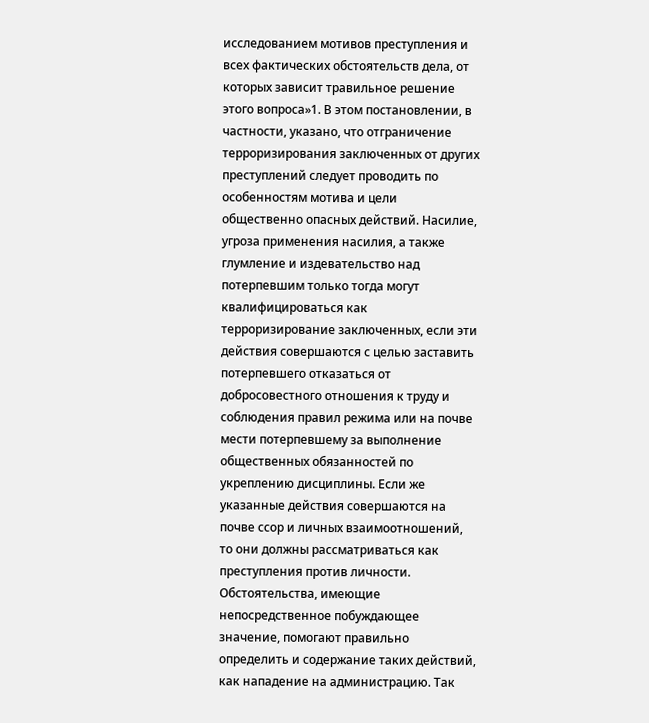исследованием мотивов преступления и всех фактических обстоятельств дела, от которых зависит травильное решение этого вопроса»1. В этом постановлении, в частности, указано, что отграничение терроризирования заключенных от других преступлений следует проводить по особенностям мотива и цели общественно опасных действий. Насилие, угроза применения насилия, а также глумление и издевательство над потерпевшим только тогда могут квалифицироваться как терроризирование заключенных, если эти действия совершаются с целью заставить потерпевшего отказаться от добросовестного отношения к труду и соблюдения правил режима или на почве мести потерпевшему за выполнение общественных обязанностей по укреплению дисциплины. Если же указанные действия совершаются на почве ссор и личных взаимоотношений, то они должны рассматриваться как преступления против личности.
Обстоятельства, имеющие непосредственное побуждающее значение, помогают правильно определить и содержание таких действий, как нападение на администрацию. Так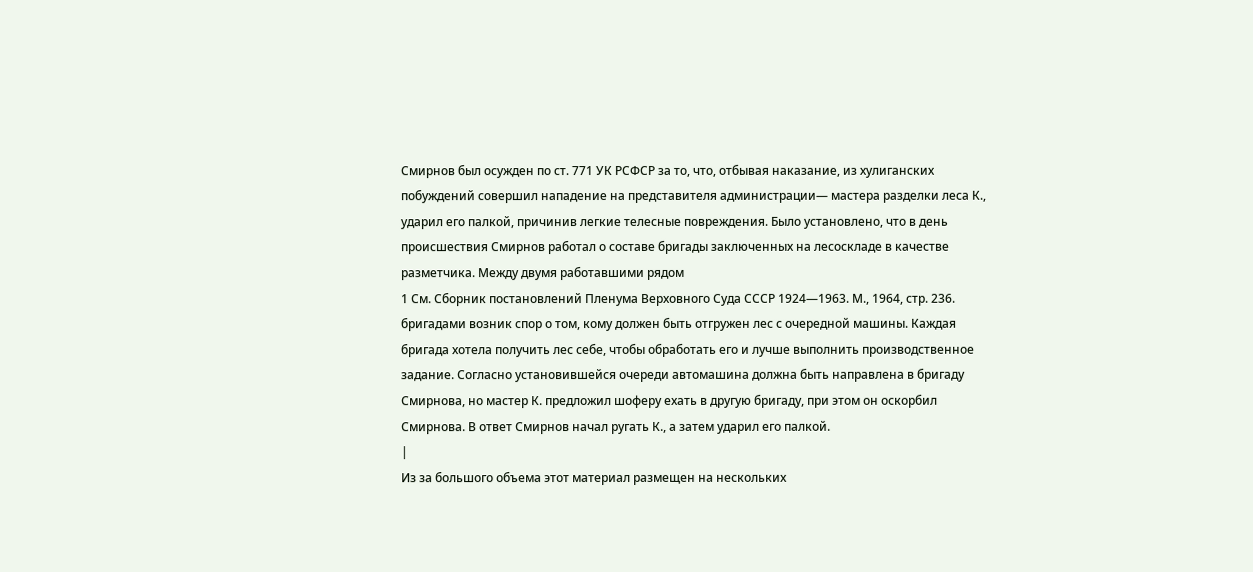Смирнов был осужден по ст. 771 УК РСФСР за то, что, отбывая наказание, из хулиганских побуждений совершил нападение на представителя администрации— мастера разделки леса К., ударил его палкой, причинив легкие телесные повреждения. Было установлено, что в день происшествия Смирнов работал о составе бригады заключенных на лесоскладе в качестве разметчика. Между двумя работавшими рядом
1 См. Сборник постановлений Пленума Верховного Суда СССР 1924—1963. М., 1964, стр. 236.
бригадами возник спор о том, кому должен быть отгружен лес с очередной машины. Каждая бригада хотела получить лес себе, чтобы обработать его и лучше выполнить производственное задание. Согласно установившейся очереди автомашина должна быть направлена в бригаду Смирнова, но мастер К. предложил шоферу ехать в другую бригаду, при этом он оскорбил Смирнова. В ответ Смирнов начал ругать К., а затем ударил его палкой.
|
Из за большого объема этот материал размещен на нескольких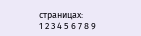страницах:
1 2 3 4 5 6 7 8 9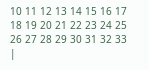10 11 12 13 14 15 16 17 18 19 20 21 22 23 24 25 26 27 28 29 30 31 32 33 |